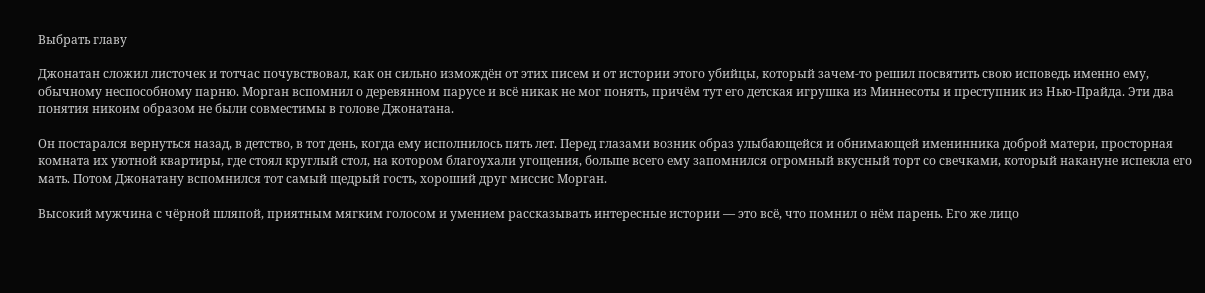Выбрать главу

Джонатан сложил листочек и тотчас почувствовал, как он сильно измождён от этих писем и от истории этого убийцы, который зачем-то решил посвятить свою исповедь именно ему, обычному неспособному парню. Морган вспомнил о деревянном парусе и всё никак не мог понять, причём тут его детская игрушка из Миннесоты и преступник из Нью-Прайда. Эти два понятия никоим образом не были совместимы в голове Джонатана.

Он постарался вернуться назад, в детство, в тот день, когда ему исполнилось пять лет. Перед глазами возник образ улыбающейся и обнимающей именинника доброй матери, просторная комната их уютной квартиры, где стоял круглый стол, на котором благоухали угощения, больше всего ему запомнился огромный вкусный торт со свечками, который накануне испекла его мать. Потом Джонатану вспомнился тот самый щедрый гость, хороший друг миссис Морган.

Высокий мужчина с чёрной шляпой, приятным мягким голосом и умением рассказывать интересные истории — это всё, что помнил о нём парень. Его же лицо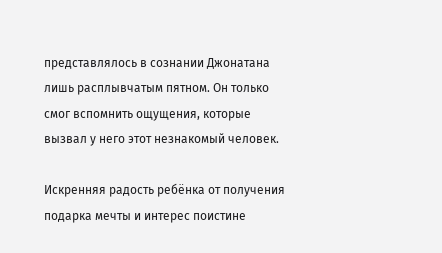представлялось в сознании Джонатана лишь расплывчатым пятном. Он только смог вспомнить ощущения, которые вызвал у него этот незнакомый человек.

Искренняя радость ребёнка от получения подарка мечты и интерес поистине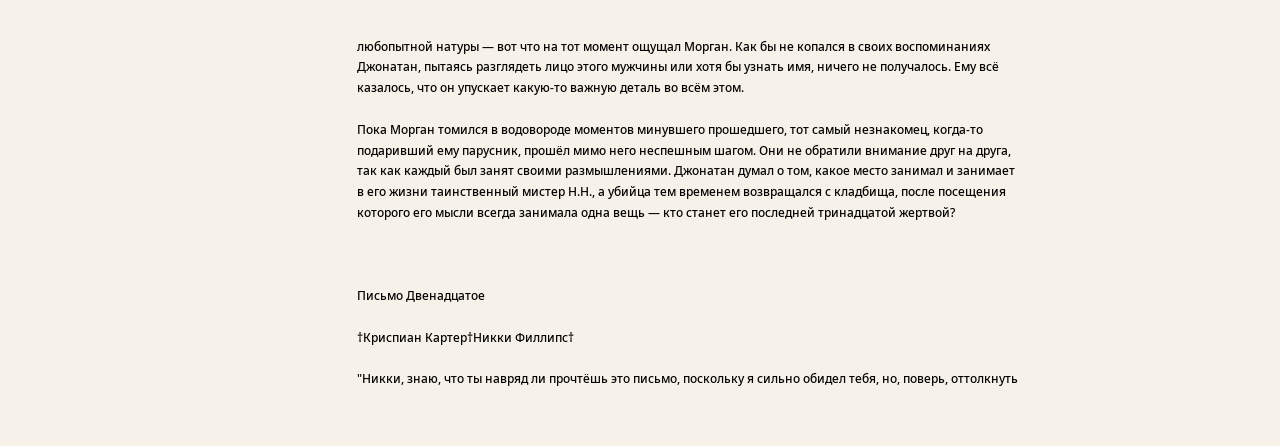любопытной натуры — вот что на тот момент ощущал Морган. Как бы не копался в своих воспоминаниях Джонатан, пытаясь разглядеть лицо этого мужчины или хотя бы узнать имя, ничего не получалось. Ему всё казалось, что он упускает какую-то важную деталь во всём этом.

Пока Морган томился в водовороде моментов минувшего прошедшего, тот самый незнакомец, когда-то подаривший ему парусник, прошёл мимо него неспешным шагом. Они не обратили внимание друг на друга, так как каждый был занят своими размышлениями. Джонатан думал о том, какое место занимал и занимает в его жизни таинственный мистер Н.Н., а убийца тем временем возвращался с кладбища, после посещения которого его мысли всегда занимала одна вещь — кто станет его последней тринадцатой жертвой?



Письмо Двенадцатое

†Криспиан Картер†Никки Филлипс†

"Никки, знаю, что ты навряд ли прочтёшь это письмо, поскольку я сильно обидел тебя, но, поверь, оттолкнуть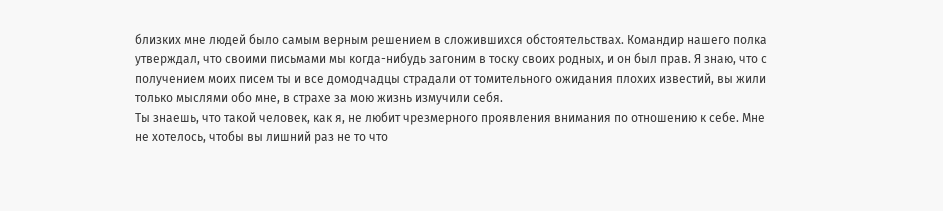близких мне людей было самым верным решением в сложившихся обстоятельствах. Командир нашего полка утверждал, что своими письмами мы когда-нибудь загоним в тоску своих родных, и он был прав. Я знаю, что с получением моих писем ты и все домодчадцы страдали от томительного ожидания плохих известий, вы жили только мыслями обо мне, в страхе за мою жизнь измучили себя.
Ты знаешь, что такой человек, как я, не любит чрезмерного проявления внимания по отношению к себе. Мне не хотелось, чтобы вы лишний раз не то что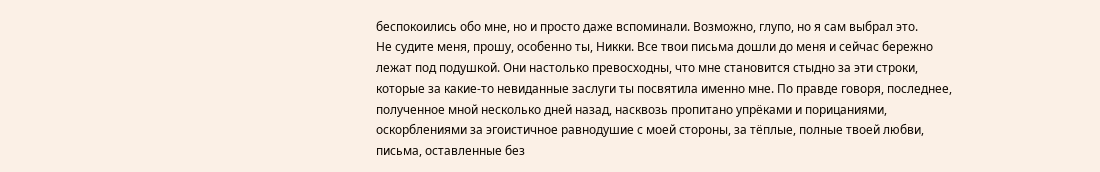беспокоились обо мне, но и просто даже вспоминали. Возможно, глупо, но я сам выбрал это.
Не судите меня, прошу, особенно ты, Никки. Все твои письма дошли до меня и сейчас бережно лежат под подушкой. Они настолько превосходны, что мне становится стыдно за эти строки, которые за какие-то невиданные заслуги ты посвятила именно мне. По правде говоря, последнее, полученное мной несколько дней назад, насквозь пропитано упрёками и порицаниями, оскорблениями за эгоистичное равнодушие с моей стороны, за тёплые, полные твоей любви, письма, оставленные без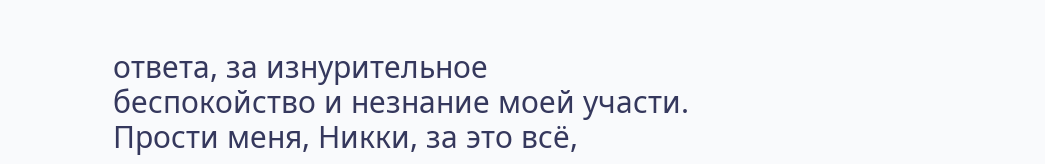ответа, за изнурительное беспокойство и незнание моей участи. Прости меня, Никки, за это всё,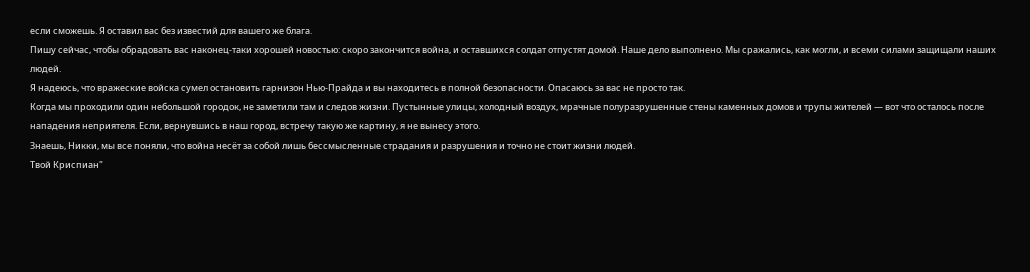если сможешь. Я оставил вас без известий для вашего же блага.
Пишу сейчас, чтобы обрадовать вас наконец-таки хорошей новостью: скоро закончится война, и оставшихся солдат отпустят домой. Наше дело выполнено. Мы сражались, как могли, и всеми силами защищали наших людей.
Я надеюсь, что вражеские войска сумел остановить гарнизон Нью-Прайда и вы находитесь в полной безопасности. Опасаюсь за вас не просто так.
Когда мы проходили один небольшой городок, не заметили там и следов жизни. Пустынные улицы, холодный воздух, мрачные полуразрушенные стены каменных домов и трупы жителей — вот что осталось после нападения неприятеля. Если, вернувшись в наш город, встречу такую же картину, я не вынесу этого.
Знаешь, Никки, мы все поняли, что война несёт за собой лишь бессмысленные страдания и разрушения и точно не стоит жизни людей.
Твой Криспиан"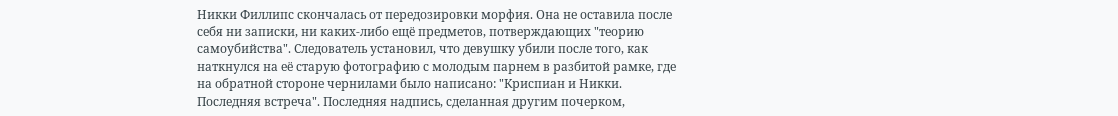Никки Филлипс скончалась от передозировки морфия. Она не оставила после себя ни записки, ни каких-либо ещё предметов, потверждающих "теорию самоубийства". Следователь установил, что девушку убили после того, как наткнулся на её старую фотографию с молодым парнем в разбитой рамке, где на обратной стороне чернилами было написано: "Криспиан и Никки. Последняя встреча". Последняя надпись, сделанная другим почерком,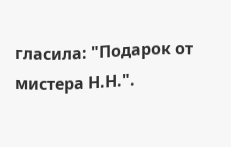гласила: "Подарок от мистера Н.Н.".